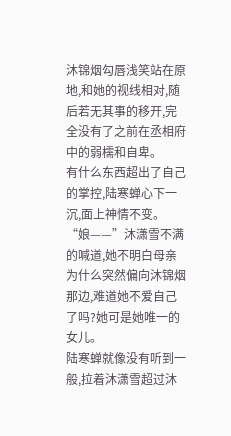沐锦烟勾唇浅笑站在原地,和她的视线相对,随后若无其事的移开,完全没有了之前在丞相府中的弱檽和自卑。
有什么东西超出了自己的掌控,陆寒蝉心下一沉,面上神情不变。
“娘——”沐潇雪不满的喊道,她不明白母亲为什么突然偏向沐锦烟那边,难道她不爱自己了吗?她可是她唯一的女儿。
陆寒蝉就像没有听到一般,拉着沐潇雪超过沐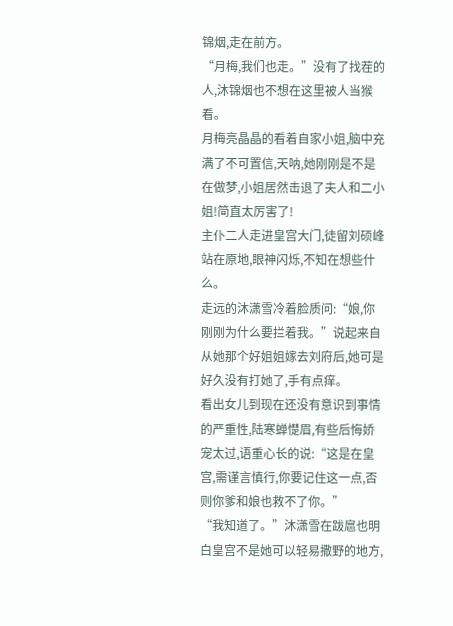锦烟,走在前方。
“月梅,我们也走。”没有了找茬的人,沐锦烟也不想在这里被人当猴看。
月梅亮晶晶的看着自家小姐,脑中充满了不可置信,天呐,她刚刚是不是在做梦,小姐居然击退了夫人和二小姐!简直太厉害了!
主仆二人走进皇宫大门,徒留刘硕峰站在原地,眼神闪烁,不知在想些什么。
走远的沐潇雪冷着脸质问:“娘,你刚刚为什么要拦着我。”说起来自从她那个好姐姐嫁去刘府后,她可是好久没有打她了,手有点痒。
看出女儿到现在还没有意识到事情的严重性,陆寒蝉憷眉,有些后悔娇宠太过,语重心长的说:“这是在皇宫,需谨言慎行,你要记住这一点,否则你爹和娘也救不了你。”
“我知道了。”沐潇雪在跋扈也明白皇宫不是她可以轻易撒野的地方,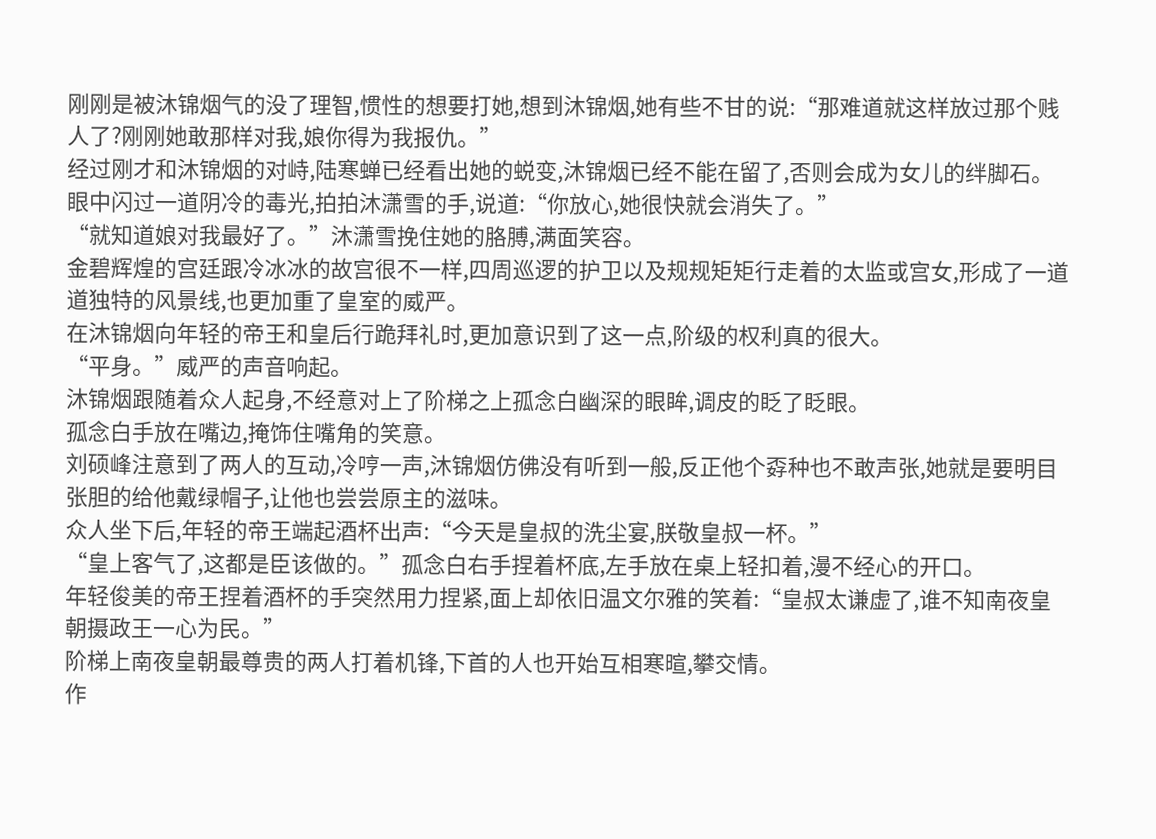刚刚是被沐锦烟气的没了理智,惯性的想要打她,想到沐锦烟,她有些不甘的说:“那难道就这样放过那个贱人了?刚刚她敢那样对我,娘你得为我报仇。”
经过刚才和沐锦烟的对峙,陆寒蝉已经看出她的蜕变,沐锦烟已经不能在留了,否则会成为女儿的绊脚石。眼中闪过一道阴冷的毒光,拍拍沐潇雪的手,说道:“你放心,她很快就会消失了。”
“就知道娘对我最好了。”沐潇雪挽住她的胳膊,满面笑容。
金碧辉煌的宫廷跟冷冰冰的故宫很不一样,四周巡逻的护卫以及规规矩矩行走着的太监或宫女,形成了一道道独特的风景线,也更加重了皇室的威严。
在沐锦烟向年轻的帝王和皇后行跪拜礼时,更加意识到了这一点,阶级的权利真的很大。
“平身。”威严的声音响起。
沐锦烟跟随着众人起身,不经意对上了阶梯之上孤念白幽深的眼眸,调皮的眨了眨眼。
孤念白手放在嘴边,掩饰住嘴角的笑意。
刘硕峰注意到了两人的互动,冷哼一声,沐锦烟仿佛没有听到一般,反正他个孬种也不敢声张,她就是要明目张胆的给他戴绿帽子,让他也尝尝原主的滋味。
众人坐下后,年轻的帝王端起酒杯出声:“今天是皇叔的洗尘宴,朕敬皇叔一杯。”
“皇上客气了,这都是臣该做的。”孤念白右手捏着杯底,左手放在桌上轻扣着,漫不经心的开口。
年轻俊美的帝王捏着酒杯的手突然用力捏紧,面上却依旧温文尔雅的笑着:“皇叔太谦虚了,谁不知南夜皇朝摄政王一心为民。”
阶梯上南夜皇朝最尊贵的两人打着机锋,下首的人也开始互相寒暄,攀交情。
作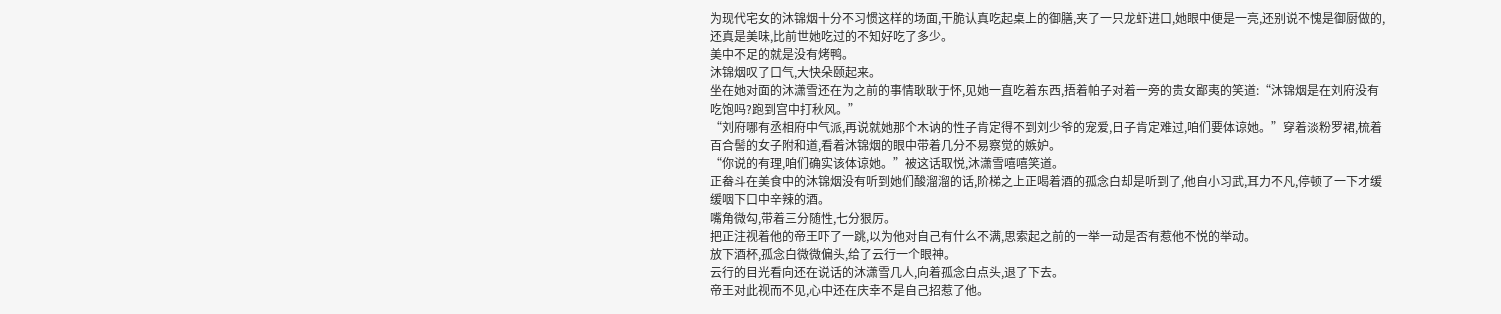为现代宅女的沐锦烟十分不习惯这样的场面,干脆认真吃起桌上的御膳,夹了一只龙虾进口,她眼中便是一亮,还别说不愧是御厨做的,还真是美味,比前世她吃过的不知好吃了多少。
美中不足的就是没有烤鸭。
沐锦烟叹了口气,大快朵颐起来。
坐在她对面的沐潇雪还在为之前的事情耿耿于怀,见她一直吃着东西,捂着帕子对着一旁的贵女鄙夷的笑道:“沐锦烟是在刘府没有吃饱吗?跑到宫中打秋风。”
“刘府哪有丞相府中气派,再说就她那个木讷的性子肯定得不到刘少爷的宠爱,日子肯定难过,咱们要体谅她。”穿着淡粉罗裙,梳着百合髻的女子附和道,看着沐锦烟的眼中带着几分不易察觉的嫉妒。
“你说的有理,咱们确实该体谅她。”被这话取悦,沐潇雪嘻嘻笑道。
正畚斗在美食中的沐锦烟没有听到她们酸溜溜的话,阶梯之上正喝着酒的孤念白却是听到了,他自小习武,耳力不凡,停顿了一下才缓缓咽下口中辛辣的酒。
嘴角微勾,带着三分随性,七分狠厉。
把正注视着他的帝王吓了一跳,以为他对自己有什么不满,思索起之前的一举一动是否有惹他不悦的举动。
放下酒杯,孤念白微微偏头,给了云行一个眼神。
云行的目光看向还在说话的沐潇雪几人,向着孤念白点头,退了下去。
帝王对此视而不见,心中还在庆幸不是自己招惹了他。